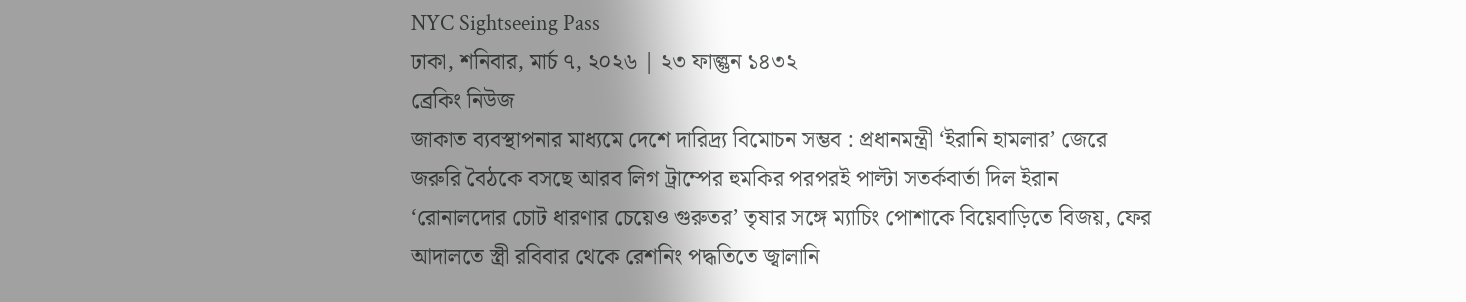NYC Sightseeing Pass
ঢাকা, শনিবার, মার্চ ৭, ২০২৬ | ২৩ ফাল্গুন ১৪৩২
ব্রেকিং নিউজ
জাকাত ব্যবস্থাপনার মাধ্যমে দেশে দারিদ্র্য বিমোচন সম্ভব : প্রধানমন্ত্রী ‘ইরানি হামলার’ জেরে জরুরি বৈঠকে বসছে আরব লিগ ট্রাম্পের হুমকির পরপরই পাল্টা সতর্কবার্তা দিল ইরান ‘রোনালদোর চোট ধারণার চেয়েও গুরুতর’ তৃষার সঙ্গে ম্যাচিং পোশাকে বিয়েবাড়িতে বিজয়, ফের আদালতে স্ত্রী রবিবার থেকে রেশনিং পদ্ধতিতে জ্বালানি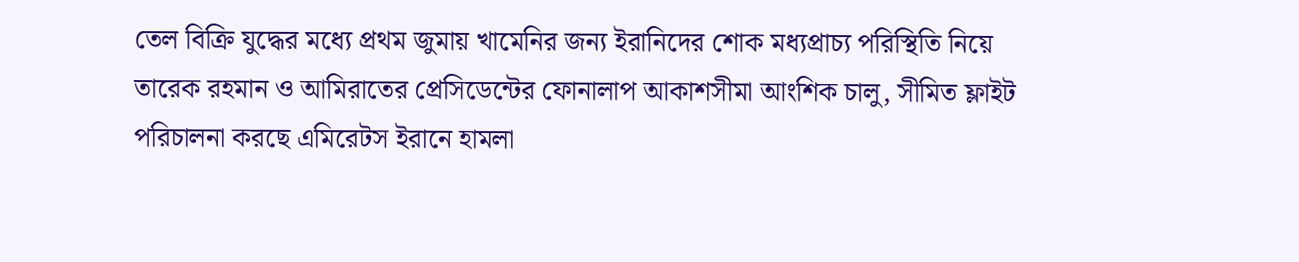তেল বিক্রি যুদ্ধের মধ্যে প্রথম জুমায় খামেনির জন্য ইরানিদের শোক মধ্যপ্রাচ্য পরিস্থিতি নিয়ে তারেক রহমান ও আমিরাতের প্রেসিডেন্টের ফোনালাপ আকাশসীমা আংশিক চালু, সীমিত ফ্লাইট পরিচালনা করছে এমিরেটস ইরানে হামলা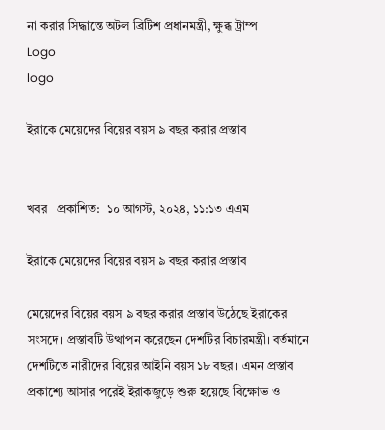না করার সিদ্ধান্তে অটল ব্রিটিশ প্রধানমন্ত্রী, ক্ষুব্ধ ট্রাম্প
Logo
logo

ইরাকে মেয়েদের বিয়ের বয়স ৯ বছর করার প্রস্তাব


খবর   প্রকাশিত:  ১০ আগস্ট, ২০২৪, ১১:১৩ এএম

ইরাকে মেয়েদের বিয়ের বয়স ৯ বছর করার প্রস্তাব

মেয়েদের বিয়ের বয়স ৯ বছর করার প্রস্তাব উঠেছে ইরাকের সংসদে। প্রস্তাবটি উত্থাপন করেছেন দেশটির বিচারমন্ত্রী। বর্তমানে দেশটিতে নারীদের বিয়ের আইনি বয়স ১৮ বছর। এমন প্রস্তাব প্রকাশ্যে আসার পরেই ইরাকজুড়ে শুরু হয়েছে বিক্ষোভ ও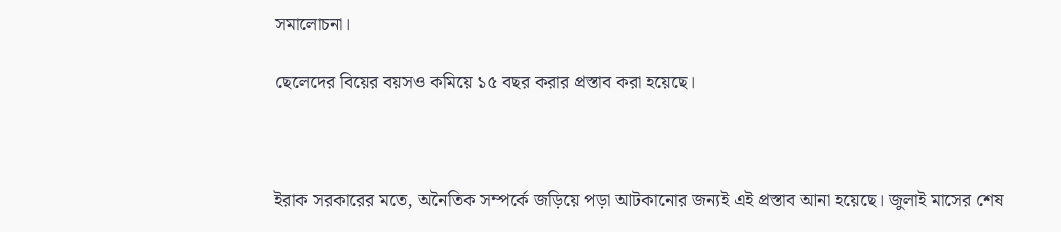সমালোচনা।

ছেলেদের বিয়ের বয়সও কমিয়ে ১৫ বছর করার প্রস্তাব করা হয়েছে।



ইরাক সরকারের মতে, অনৈতিক সম্পর্কে জড়িয়ে পড়া আটকানোর জন্যই এই প্রস্তাব আনা হয়েছে। জুলাই মাসের শেষ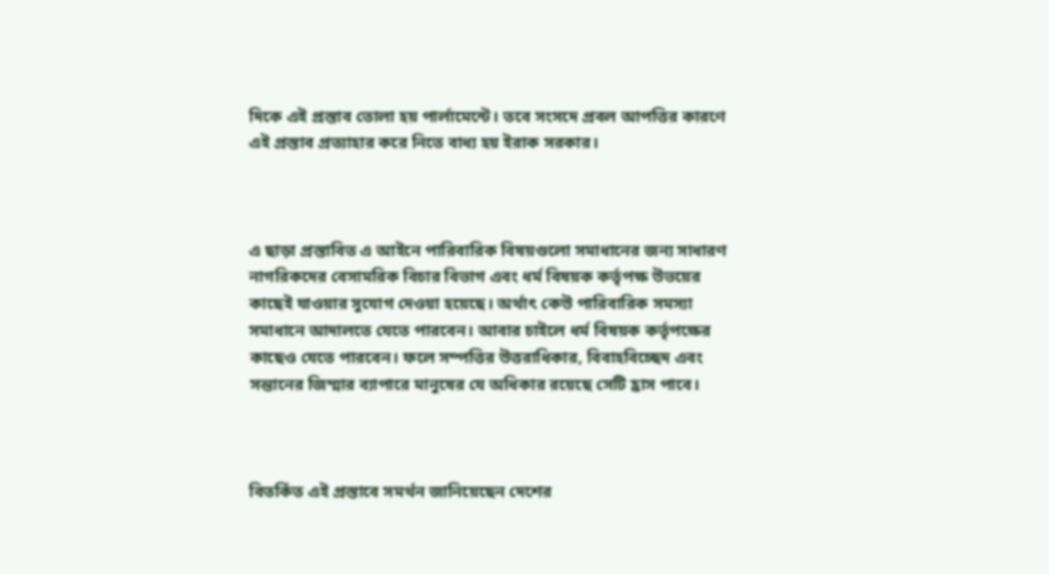দিকে এই প্রস্তাব তোলা হয় পার্লামেন্টে। তবে সংসদে প্রবল আপত্তির কারণে এই প্রস্তাব প্রত্যাহার করে নিতে বাধ্য হয় ইরাক সরকার।



এ ছাড়া প্রস্তাবিত এ আইনে পারিবারিক বিষয়গুলো সমাধানের জন্য সাধারণ নাগরিকদের বেসামরিক বিচার বিভাগ এবং ধর্ম বিষয়ক কর্তৃপক্ষ উভয়ের কাছেই যাওয়ার সুযোগ দেওয়া হয়েছে। অর্থাৎ কেউ পারিবারিক সমস্যা সমাধানে আদালতে যেতে পারবেন। আবার চাইলে ধর্ম বিষয়ক কর্তৃপক্ষের কাছেও যেতে পারবেন। ফলে সম্পত্তির উত্তরাধিকার, বিবাহবিচ্ছেদ এবং সন্তানের জিম্মার ব্যাপারে মানুষের যে অধিকার রয়েছে সেটি হ্রাস পাবে।



বিতর্কিত এই প্রস্তাবে সমর্থন জানিয়েছেন দেশের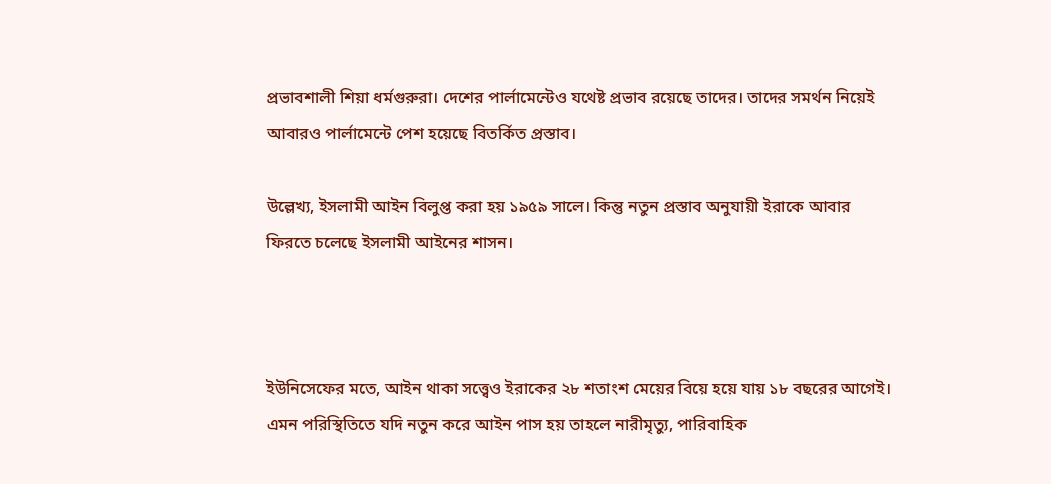প্রভাবশালী শিয়া ধর্মগুরুরা। দেশের পার্লামেন্টেও যথেষ্ট প্রভাব রয়েছে তাদের। তাদের সমর্থন নিয়েই আবারও পার্লামেন্টে পেশ হয়েছে বিতর্কিত প্রস্তাব।

উল্লেখ্য, ইসলামী আইন বিলুপ্ত করা হয় ১৯৫৯ সালে। কিন্তু নতুন প্রস্তাব অনুযায়ী ইরাকে আবার ফিরতে চলেছে ইসলামী আইনের শাসন।



ইউনিসেফের মতে, আইন থাকা সত্ত্বেও ইরাকের ২৮ শতাংশ মেয়ের বিয়ে হয়ে যায় ১৮ বছরের আগেই। এমন পরিস্থিতিতে যদি নতুন করে আইন পাস হয় তাহলে নারীমৃত্যু, পারিবাহিক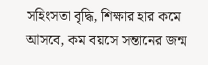সহিংসতা বৃদ্ধি, শিক্ষার হার কমে আসবে, কম বয়সে সন্তানের জন্ম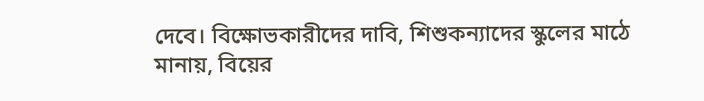দেবে। বিক্ষোভকারীদের দাবি, শিশুকন্যাদের স্কুলের মাঠে মানায়, বিয়ের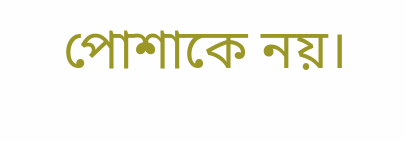পোশাকে নয়।